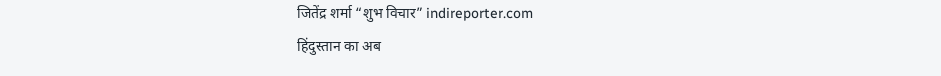जितेंद्र शर्मा “शुभ विचार” indireporter.com
हिंदुस्तान का अब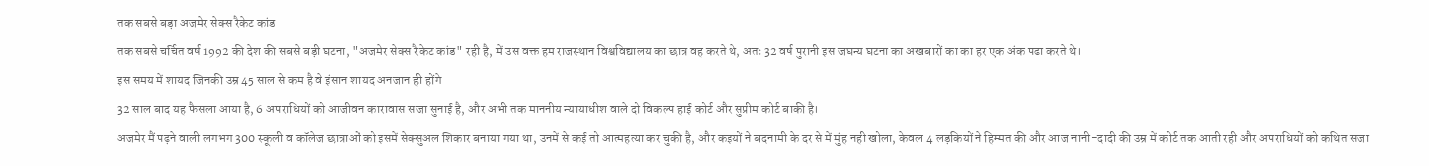तक सबसे बड़ा अजमेर सेक्स रैकेट कांड
तक सबसे चर्चित वर्ष 1992 की देश की सबसे बड़ी घटना, "अजमेर सेक्स रैकेट कांड" रही है, में उस वक्त हम राजस्थान विश्वविद्यालय का छात्र वह करते थे, अतः 32 वर्ष पुरानी इस जघन्य घटना का अखबारों का का हर एक अंक पढा करते थे।
इस समय में शायद जिनकी उम्र 45 साल से कम है वे इंसान शायद अनजान ही होंगे
32 साल बाद यह फैसला आया है, 6 अपराधियों को आजीवन कारावास सजा सुनाई है, और अभी तक माननीय न्यायाधीश वाले दो विकल्प हाई कोर्ट और सुप्रीम कोर्ट बाकी है।
अजमेर मैं पढ़ने वाली लगभग 300 स्कूली व कॉलेज छात्राओं को इसमें सेक्सुअल शिकार बनाया गया था, उनमें से कई तो आत्महत्या कर चुकी है, और कइयों ने बदनामी के दर से में मुंह नही खोला, केवल 4 लड़कियों ने हिम्मत की और आज नानी-दादी की उम्र में कोर्ट तक आती रही और अपराधियों को कथित सजा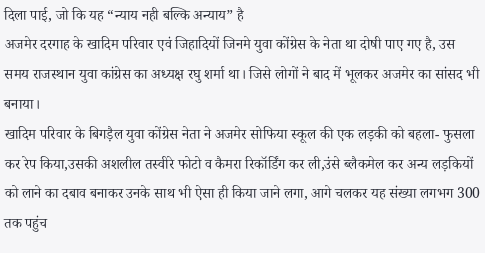दिला पाई, जो कि यह “न्याय नही बल्कि अन्याय” है
अजमेर दरगाह के खादिम परिवार एवं जिहादियों जिनमे युवा कोंग्रेस के नेता था दोषी पाए गए है, उस समय राजस्थान युवा कांग्रेस का अध्यक्ष रघु शर्मा था। जिसे लोगों ने बाद में भूलकर अजमेर का सांसद भी बनाया।
खादिम परिवार के बिगड़ैल युवा कोंग्रेस नेता ने अजमेर सोफिया स्कूल की एक लड़की को बहला- फुसला कर रेप किया,उसकी अशलील तस्वीरे फोटो व कैमरा रिकॉर्डिंग कर ली,उंसे ब्लैकमेल कर अन्य लड़कियों को लाने का दबाव बनाकर उनके साथ भी ऐसा ही किया जाने लगा, आगे चलकर यह संख्या लगभग 300 तक पहुंच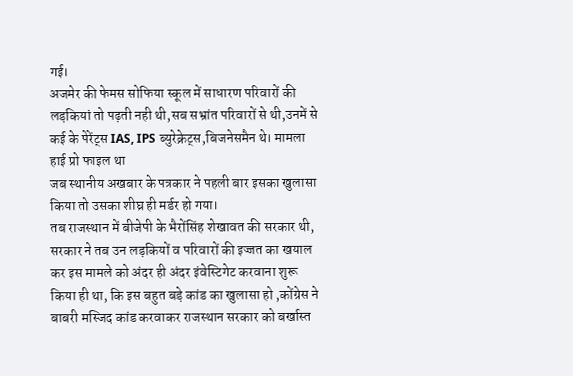गई।
अजमेर की फेमस सोफिया स्कूल में साधारण परिवारों की लड़कियां तो पढ़ती नही थी,सब सभ्रांत परिवारों से थी,उनमें से कई के पेरेंट्स IAS, IPS ब्युरेक्रेट्स,बिजनेसमैन थे। मामला हाई प्रो फाइल था
जब स्थानीय अखबार के पत्रकार ने पहली बार इसका खुलासा किया तो उसका शीघ्र ही मर्डर हो गया।
तब राजस्थान में बीजेपी के भैरोंसिंह शेखावत की सरकार थी, सरकार ने तब उन लड़कियों व परिवारों की इज्जत का खयाल कर इस मामले को अंदर ही अंदर इंवेस्टिगेट करवाना शुरू किया ही था, कि इस बहुत बड़े कांड का खुलासा हो ,कोंग्रेस ने बाबरी मस्जिद कांड करवाकर राजस्थान सरकार को बर्खास्त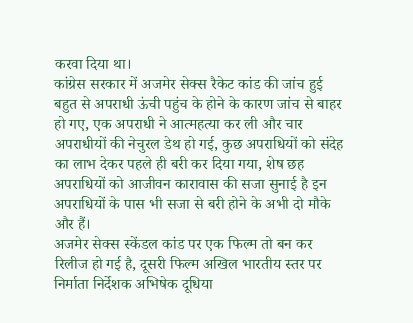करवा दिया था।
कांग्रेस सरकार में अजमेर सेक्स रैकेट कांड की जांच हुई बहुत से अपराधी ऊंची पहुंच के होने के कारण जांच से बाहर हो गए, एक अपराधी ने आत्महत्या कर ली और चार अपराधीयों की नेचुरल डेथ हो गई, कुछ अपराधियों को संदेह का लाभ देकर पहले ही बरी कर दिया गया, शेष छह अपराधियों को आजीवन कारावास की सजा सुनाई है इन अपराधियों के पास भी सजा से बरी होने के अभी दो मौके और हैं।
अजमेर सेक्स स्केंडल कांड पर एक फिल्म तो बन कर रिलीज हो गई है, दूसरी फिल्म अखिल भारतीय स्तर पर निर्माता निर्देशक अभिषेक दूधिया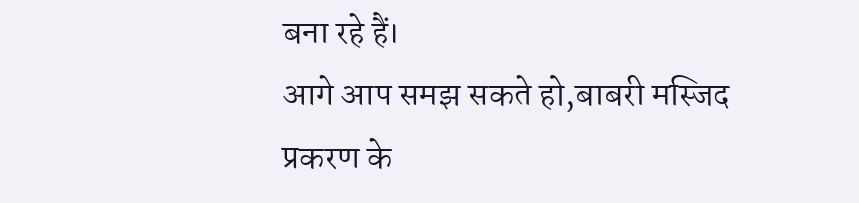बना रहे हैं।
आगे आप समझ सकते हो,बाबरी मस्जिद प्रकरण के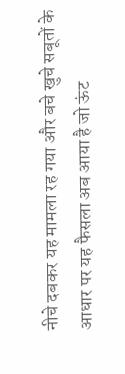नीचे दबकर यह मामला रह गया और बचे खुचे सबूतों के आधार पर यह फैसला अब आया है जो ऊंट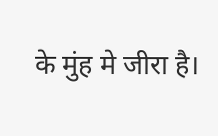के मुंह मे जीरा है।